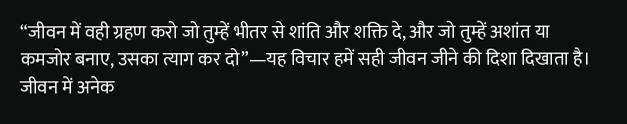“जीवन में वही ग्रहण करो जो तुम्हें भीतर से शांति और शक्ति दे, और जो तुम्हें अशांत या कमजोर बनाए, उसका त्याग कर दो”—यह विचार हमें सही जीवन जीने की दिशा दिखाता है। जीवन में अनेक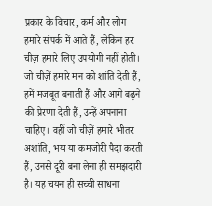प्रकार के विचार, कर्म और लोग हमारे संपर्क में आते हैं, लेकिन हर चीज़ हमारे लिए उपयोगी नहीं होती। जो चीज़ें हमारे मन को शांति देती हैं, हमें मजबूत बनाती हैं और आगे बढ़ने की प्रेरणा देती हैं, उन्हें अपनाना चाहिए। वहीं जो चीज़ें हमारे भीतर अशांति, भय या कमजोरी पैदा करती हैं, उनसे दूरी बना लेना ही समझदारी है। यह चयन ही सच्ची साधना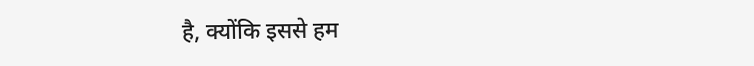है, क्योंकि इससे हम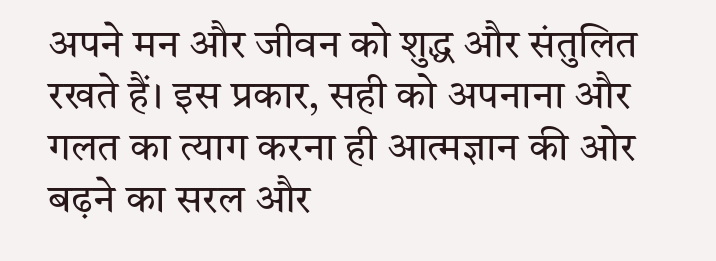अपने मन और जीवन को शुद्ध और संतुलित रखते हैं। इस प्रकार, सही को अपनाना और गलत का त्याग करना ही आत्मज्ञान की ओर बढ़ने का सरल और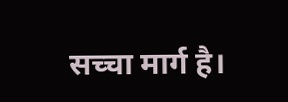सच्चा मार्ग है।